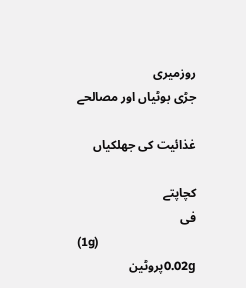روزمیری
جڑی بوٹیاں اور مصالحے

غذائیت کی جھلکیاں

کچاپتے
فی
(1g)
0.02gپروٹین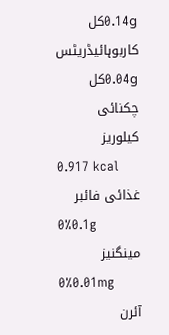0.14gکل کاربوہائیڈریٹس
0.04gکل چکنائی
کیلوریز
0.917 kcal
غذائی فائبر
0%0.1g
مینگنیز
0%0.01mg
آئرن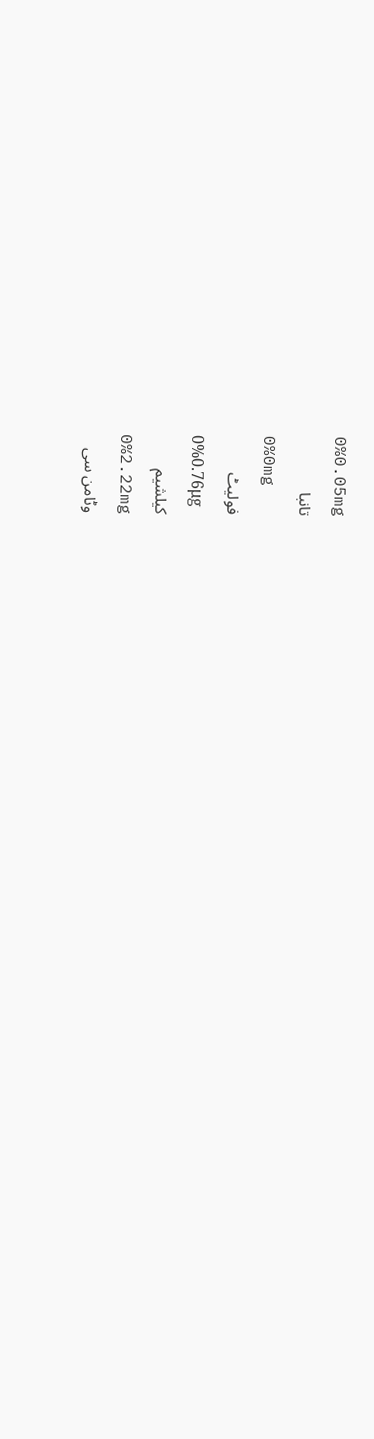0%0.05mg
تانبا
0%0mg
فولیٹ
0%0.76μg
کیلشیم
0%2.22mg
وٹامن سی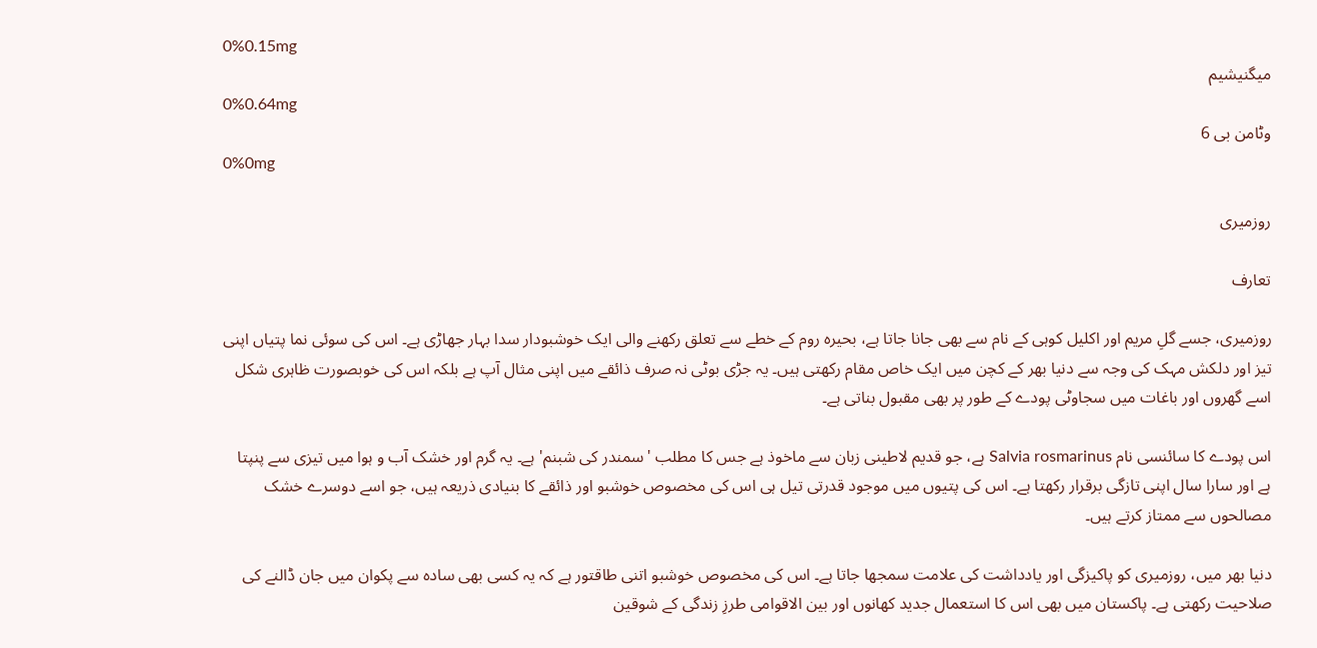0%0.15mg
میگنیشیم
0%0.64mg
وٹامن بی 6
0%0mg

روزمیری

تعارف

روزمیری، جسے گلِ مریم اور اکلیل کوہی کے نام سے بھی جانا جاتا ہے، بحیرہ روم کے خطے سے تعلق رکھنے والی ایک خوشبودار سدا بہار جھاڑی ہے۔ اس کی سوئی نما پتیاں اپنی تیز اور دلکش مہک کی وجہ سے دنیا بھر کے کچن میں ایک خاص مقام رکھتی ہیں۔ یہ جڑی بوٹی نہ صرف ذائقے میں اپنی مثال آپ ہے بلکہ اس کی خوبصورت ظاہری شکل اسے گھروں اور باغات میں سجاوٹی پودے کے طور پر بھی مقبول بناتی ہے۔

اس پودے کا سائنسی نام Salvia rosmarinus ہے، جو قدیم لاطینی زبان سے ماخوذ ہے جس کا مطلب 'سمندر کی شبنم' ہے۔ یہ گرم اور خشک آب و ہوا میں تیزی سے پنپتا ہے اور سارا سال اپنی تازگی برقرار رکھتا ہے۔ اس کی پتیوں میں موجود قدرتی تیل ہی اس کی مخصوص خوشبو اور ذائقے کا بنیادی ذریعہ ہیں، جو اسے دوسرے خشک مصالحوں سے ممتاز کرتے ہیں۔

دنیا بھر میں، روزمیری کو پاکیزگی اور یادداشت کی علامت سمجھا جاتا ہے۔ اس کی مخصوص خوشبو اتنی طاقتور ہے کہ یہ کسی بھی سادہ سے پکوان میں جان ڈالنے کی صلاحیت رکھتی ہے۔ پاکستان میں بھی اس کا استعمال جدید کھانوں اور بین الاقوامی طرزِ زندگی کے شوقین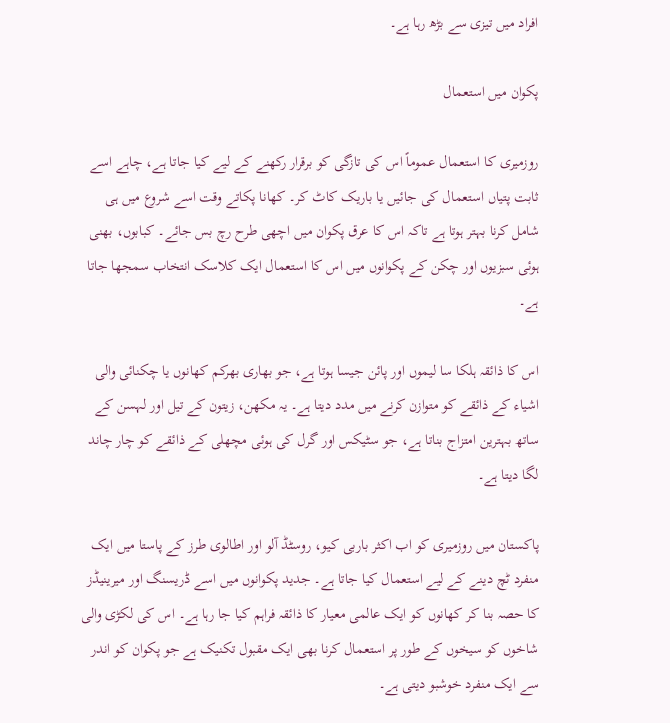افراد میں تیزی سے بڑھ رہا ہے۔

پکوان میں استعمال

روزمیری کا استعمال عموماً اس کی تازگی کو برقرار رکھنے کے لیے کیا جاتا ہے، چاہے اسے ثابت پتیاں استعمال کی جائیں یا باریک کاٹ کر۔ کھانا پکاتے وقت اسے شروع میں ہی شامل کرنا بہتر ہوتا ہے تاکہ اس کا عرق پکوان میں اچھی طرح رچ بس جائے۔ کبابوں، بھنی ہوئی سبزیوں اور چکن کے پکوانوں میں اس کا استعمال ایک کلاسک انتخاب سمجھا جاتا ہے۔

اس کا ذائقہ ہلکا سا لیموں اور پائن جیسا ہوتا ہے، جو بھاری بھرکم کھانوں یا چکنائی والی اشیاء کے ذائقے کو متوازن کرنے میں مدد دیتا ہے۔ یہ مکھن، زیتون کے تیل اور لہسن کے ساتھ بہترین امتزاج بناتا ہے، جو سٹیکس اور گرل کی ہوئی مچھلی کے ذائقے کو چار چاند لگا دیتا ہے۔

پاکستان میں روزمیری کو اب اکثر باربی کیو، روسٹڈ آلو اور اطالوی طرز کے پاستا میں ایک منفرد ٹچ دینے کے لیے استعمال کیا جاتا ہے۔ جدید پکوانوں میں اسے ڈریسنگ اور میرینیڈز کا حصہ بنا کر کھانوں کو ایک عالمی معیار کا ذائقہ فراہم کیا جا رہا ہے۔ اس کی لکڑی والی شاخوں کو سیخوں کے طور پر استعمال کرنا بھی ایک مقبول تکنیک ہے جو پکوان کو اندر سے ایک منفرد خوشبو دیتی ہے۔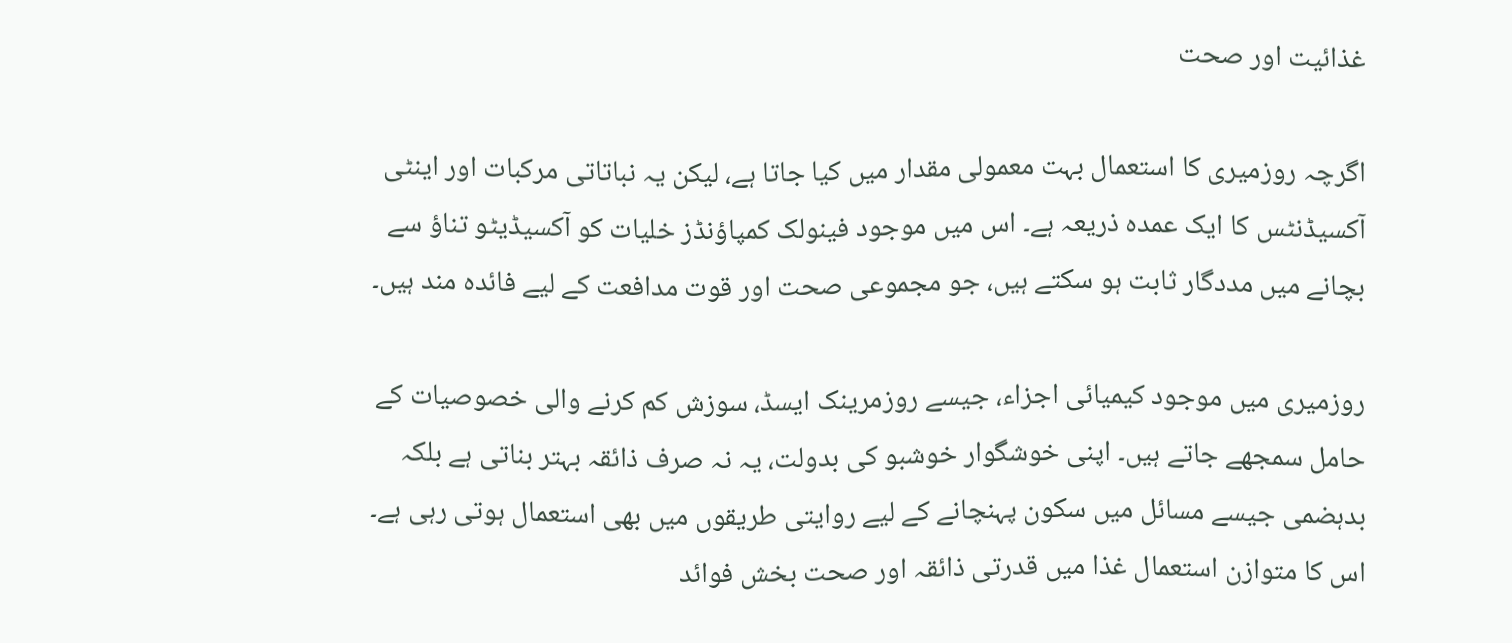غذائیت اور صحت

اگرچہ روزمیری کا استعمال بہت معمولی مقدار میں کیا جاتا ہے، لیکن یہ نباتاتی مرکبات اور اینٹی آکسیڈنٹس کا ایک عمدہ ذریعہ ہے۔ اس میں موجود فینولک کمپاؤنڈز خلیات کو آکسیڈیٹو تناؤ سے بچانے میں مددگار ثابت ہو سکتے ہیں، جو مجموعی صحت اور قوت مدافعت کے لیے فائدہ مند ہیں۔

روزمیری میں موجود کیمیائی اجزاء، جیسے روزمرینک ایسڈ، سوزش کم کرنے والی خصوصیات کے حامل سمجھے جاتے ہیں۔ اپنی خوشگوار خوشبو کی بدولت، یہ نہ صرف ذائقہ بہتر بناتی ہے بلکہ بدہضمی جیسے مسائل میں سکون پہنچانے کے لیے روایتی طریقوں میں بھی استعمال ہوتی رہی ہے۔ اس کا متوازن استعمال غذا میں قدرتی ذائقہ اور صحت بخش فوائد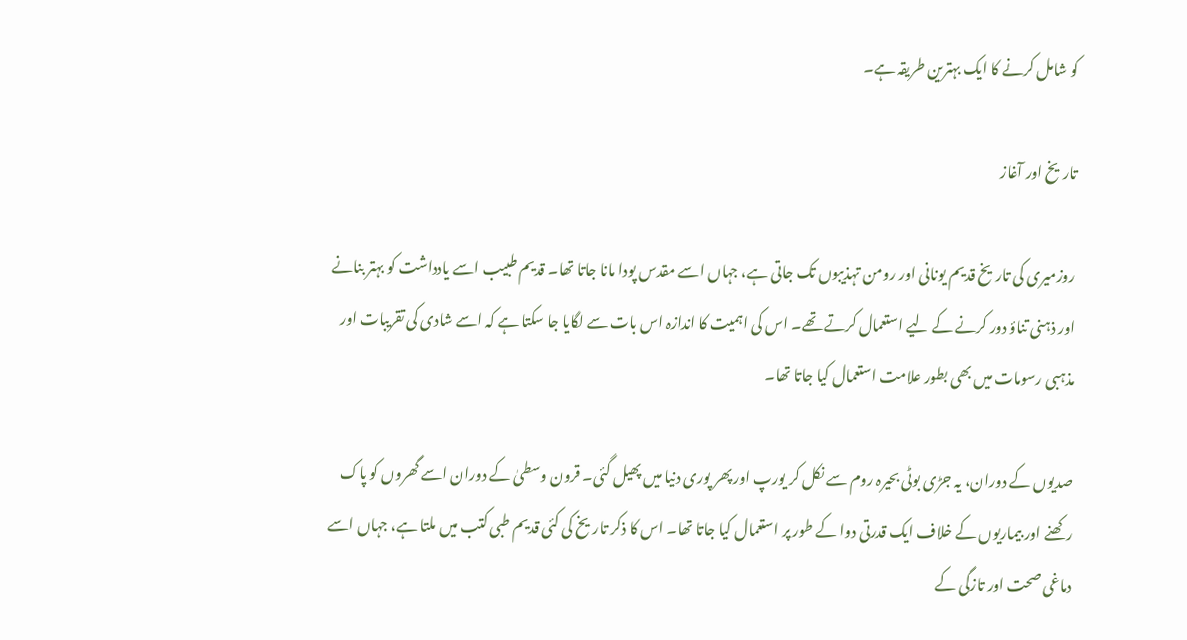کو شامل کرنے کا ایک بہترین طریقہ ہے۔

تاریخ اور آغاز

روزمیری کی تاریخ قدیم یونانی اور رومن تہذیبوں تک جاتی ہے، جہاں اسے مقدس پودا مانا جاتا تھا۔ قدیم طبیب اسے یادداشت کو بہتر بنانے اور ذہنی تناؤ دور کرنے کے لیے استعمال کرتے تھے۔ اس کی اہمیت کا اندازہ اس بات سے لگایا جا سکتا ہے کہ اسے شادی کی تقریبات اور مذہبی رسومات میں بھی بطور علامت استعمال کیا جاتا تھا۔

صدیوں کے دوران، یہ جڑی بوٹی بحیرہ روم سے نکل کر یورپ اور پھر پوری دنیا میں پھیل گئی۔ قرون وسطیٰ کے دوران اسے گھروں کو پاک رکھنے اور بیماریوں کے خلاف ایک قدرتی دوا کے طور پر استعمال کیا جاتا تھا۔ اس کا ذکر تاریخ کی کئی قدیم طبی کتب میں ملتا ہے، جہاں اسے دماغی صحت اور تازگی کے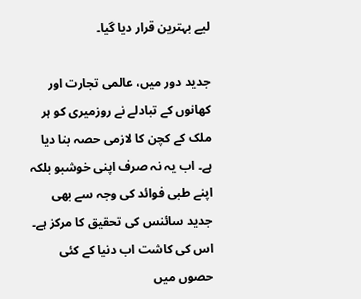لیے بہترین قرار دیا گیا۔

جدید دور میں، عالمی تجارت اور کھانوں کے تبادلے نے روزمیری کو ہر ملک کے کچن کا لازمی حصہ بنا دیا ہے۔ اب یہ نہ صرف اپنی خوشبو بلکہ اپنے طبی فوائد کی وجہ سے بھی جدید سائنس کی تحقیق کا مرکز ہے۔ اس کی کاشت اب دنیا کے کئی حصوں میں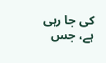کی جا رہی ہے، جس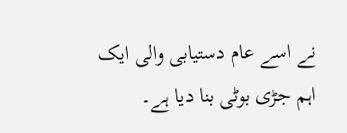نے اسے عام دستیابی والی ایک اہم جڑی بوٹی بنا دیا ہے۔